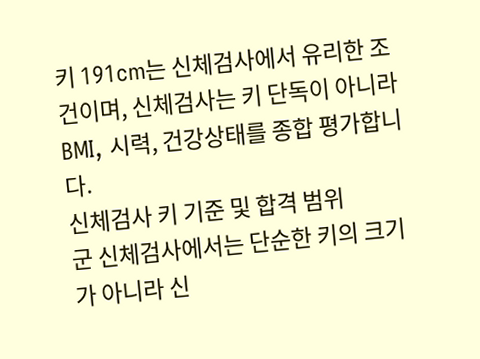키 191cm는 신체검사에서 유리한 조건이며, 신체검사는 키 단독이 아니라 BMI, 시력, 건강상태를 종합 평가합니다.
신체검사 키 기준 및 합격 범위
군 신체검사에서는 단순한 키의 크기가 아니라 신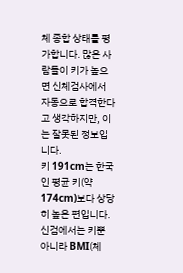체 종합 상태를 평가합니다. 많은 사람들이 키가 높으면 신체검사에서 자동으로 합격한다고 생각하지만, 이는 잘못된 정보입니다.
키 191cm는 한국인 평균 키(약 174cm)보다 상당히 높은 편입니다. 신검에서는 키뿐 아니라 BMI(체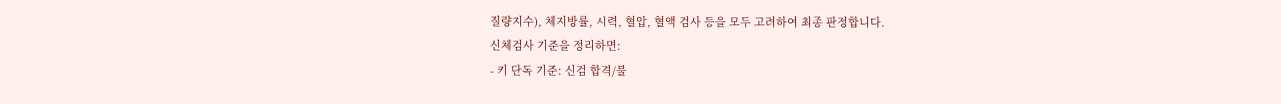질량지수), 체지방률, 시력, 혈압, 혈액 검사 등을 모두 고려하여 최종 판정합니다.
신체검사 기준을 정리하면:
- 키 단독 기준: 신검 합격/불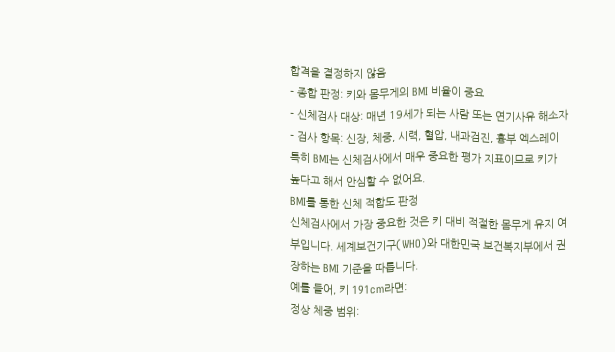합격을 결정하지 않음
- 종합 판정: 키와 몸무게의 BMI 비율이 중요
- 신체검사 대상: 매년 19세가 되는 사람 또는 연기사유 해소자
- 검사 항목: 신장, 체중, 시력, 혈압, 내과검진, 흉부 엑스레이
특히 BMI는 신체검사에서 매우 중요한 평가 지표이므로 키가 높다고 해서 안심할 수 없어요.
BMI를 통한 신체 적합도 판정
신체검사에서 가장 중요한 것은 키 대비 적절한 몸무게 유지 여부입니다. 세계보건기구(WHO)와 대한민국 보건복지부에서 권장하는 BMI 기준을 따릅니다.
예를 들어, 키 191cm라면:
정상 체중 범위: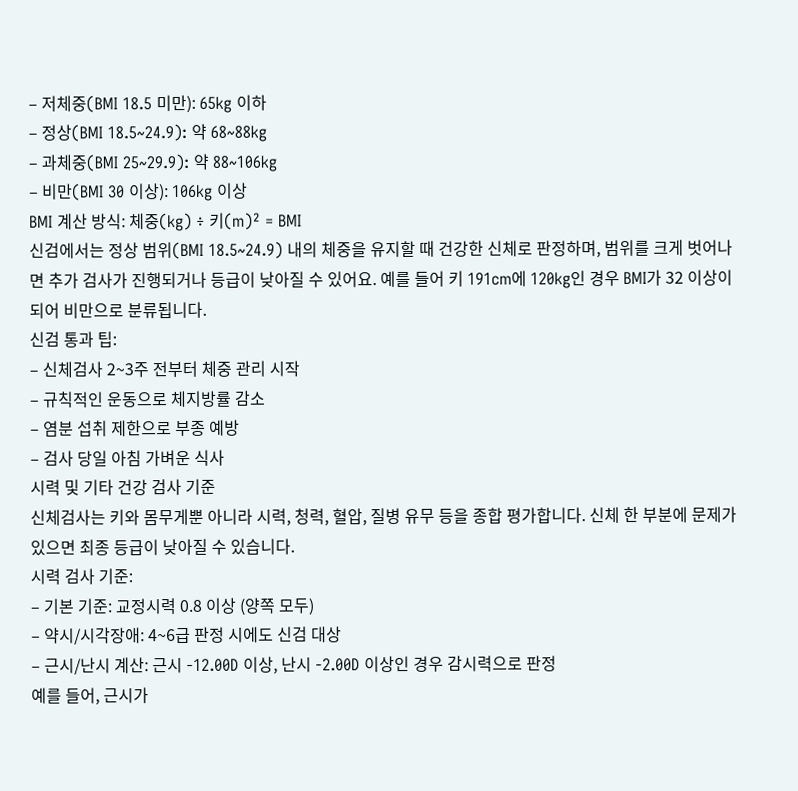– 저체중(BMI 18.5 미만): 65kg 이하
– 정상(BMI 18.5~24.9): 약 68~88kg
– 과체중(BMI 25~29.9): 약 88~106kg
– 비만(BMI 30 이상): 106kg 이상
BMI 계산 방식: 체중(kg) ÷ 키(m)² = BMI
신검에서는 정상 범위(BMI 18.5~24.9) 내의 체중을 유지할 때 건강한 신체로 판정하며, 범위를 크게 벗어나면 추가 검사가 진행되거나 등급이 낮아질 수 있어요. 예를 들어 키 191cm에 120kg인 경우 BMI가 32 이상이 되어 비만으로 분류됩니다.
신검 통과 팁:
– 신체검사 2~3주 전부터 체중 관리 시작
– 규칙적인 운동으로 체지방률 감소
– 염분 섭취 제한으로 부종 예방
– 검사 당일 아침 가벼운 식사
시력 및 기타 건강 검사 기준
신체검사는 키와 몸무게뿐 아니라 시력, 청력, 혈압, 질병 유무 등을 종합 평가합니다. 신체 한 부분에 문제가 있으면 최종 등급이 낮아질 수 있습니다.
시력 검사 기준:
– 기본 기준: 교정시력 0.8 이상 (양쪽 모두)
– 약시/시각장애: 4~6급 판정 시에도 신검 대상
– 근시/난시 계산: 근시 -12.00D 이상, 난시 -2.00D 이상인 경우 감시력으로 판정
예를 들어, 근시가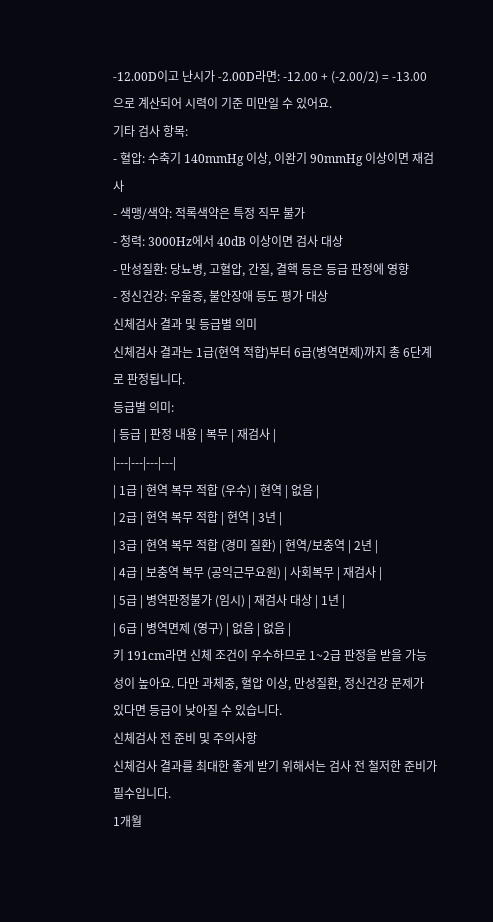-12.00D이고 난시가 -2.00D라면: -12.00 + (-2.00/2) = -13.00으로 계산되어 시력이 기준 미만일 수 있어요.
기타 검사 항목:
- 혈압: 수축기 140mmHg 이상, 이완기 90mmHg 이상이면 재검사
- 색맹/색약: 적록색약은 특정 직무 불가
- 청력: 3000Hz에서 40dB 이상이면 검사 대상
- 만성질환: 당뇨병, 고혈압, 간질, 결핵 등은 등급 판정에 영향
- 정신건강: 우울증, 불안장애 등도 평가 대상
신체검사 결과 및 등급별 의미
신체검사 결과는 1급(현역 적합)부터 6급(병역면제)까지 총 6단계로 판정됩니다.
등급별 의미:
| 등급 | 판정 내용 | 복무 | 재검사 |
|---|---|---|---|
| 1급 | 현역 복무 적합 (우수) | 현역 | 없음 |
| 2급 | 현역 복무 적합 | 현역 | 3년 |
| 3급 | 현역 복무 적합 (경미 질환) | 현역/보충역 | 2년 |
| 4급 | 보충역 복무 (공익근무요원) | 사회복무 | 재검사 |
| 5급 | 병역판정불가 (임시) | 재검사 대상 | 1년 |
| 6급 | 병역면제 (영구) | 없음 | 없음 |
키 191cm라면 신체 조건이 우수하므로 1~2급 판정을 받을 가능성이 높아요. 다만 과체중, 혈압 이상, 만성질환, 정신건강 문제가 있다면 등급이 낮아질 수 있습니다.
신체검사 전 준비 및 주의사항
신체검사 결과를 최대한 좋게 받기 위해서는 검사 전 철저한 준비가 필수입니다.
1개월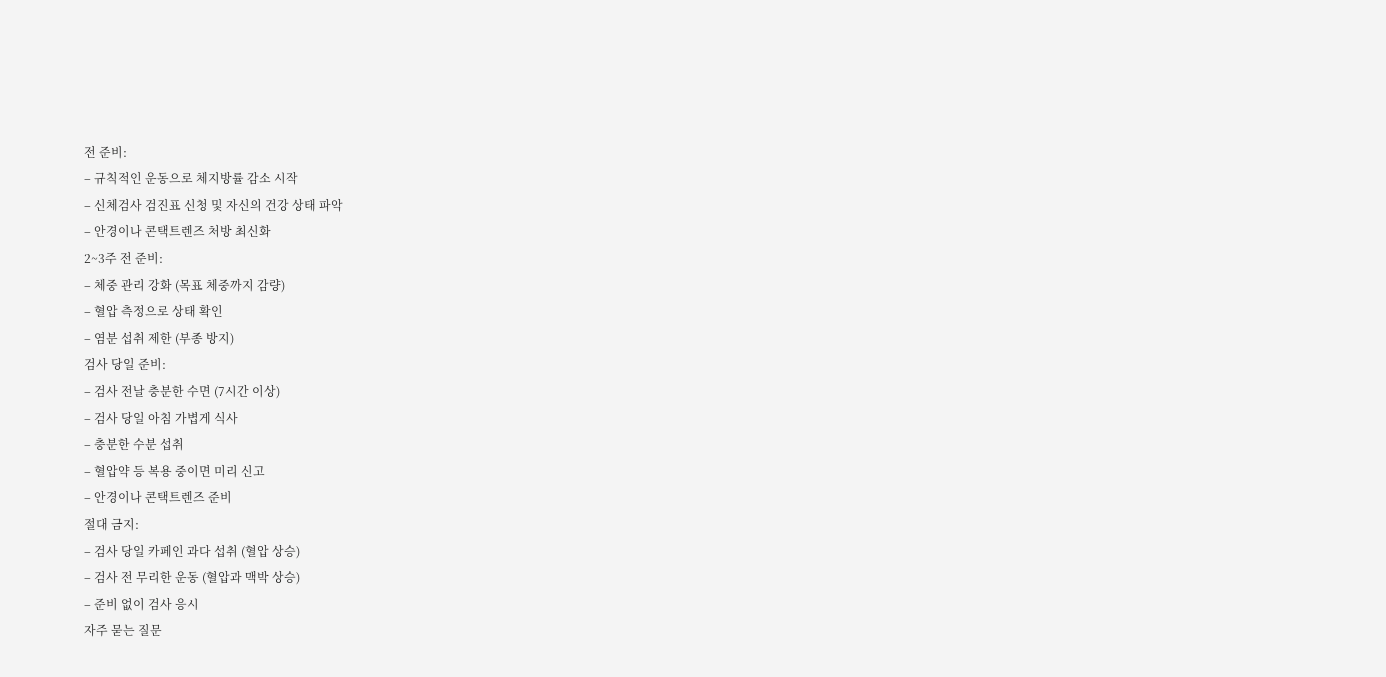전 준비:
– 규칙적인 운동으로 체지방률 감소 시작
– 신체검사 검진표 신청 및 자신의 건강 상태 파악
– 안경이나 콘택트렌즈 처방 최신화
2~3주 전 준비:
– 체중 관리 강화 (목표 체중까지 감량)
– 혈압 측정으로 상태 확인
– 염분 섭취 제한 (부종 방지)
검사 당일 준비:
– 검사 전날 충분한 수면 (7시간 이상)
– 검사 당일 아침 가볍게 식사
– 충분한 수분 섭취
– 혈압약 등 복용 중이면 미리 신고
– 안경이나 콘택트렌즈 준비
절대 금지:
– 검사 당일 카페인 과다 섭취 (혈압 상승)
– 검사 전 무리한 운동 (혈압과 맥박 상승)
– 준비 없이 검사 응시
자주 묻는 질문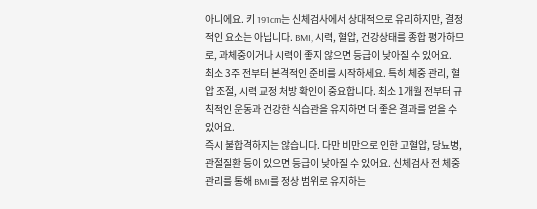아니에요. 키 191cm는 신체검사에서 상대적으로 유리하지만, 결정적인 요소는 아닙니다. BMI, 시력, 혈압, 건강상태를 종합 평가하므로, 과체중이거나 시력이 좋지 않으면 등급이 낮아질 수 있어요.
최소 3주 전부터 본격적인 준비를 시작하세요. 특히 체중 관리, 혈압 조절, 시력 교정 처방 확인이 중요합니다. 최소 1개월 전부터 규칙적인 운동과 건강한 식습관을 유지하면 더 좋은 결과를 얻을 수 있어요.
즉시 불합격하지는 않습니다. 다만 비만으로 인한 고혈압, 당뇨병, 관절질환 등이 있으면 등급이 낮아질 수 있어요. 신체검사 전 체중 관리를 통해 BMI를 정상 범위로 유지하는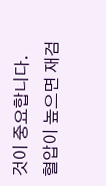것이 중요합니다.
혈압이 높으면 재검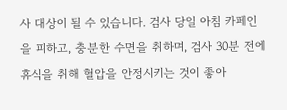사 대상이 될 수 있습니다. 검사 당일 아침 카페인을 피하고, 충분한 수면을 취하며, 검사 30분 전에 휴식을 취해 혈압을 안정시키는 것이 좋아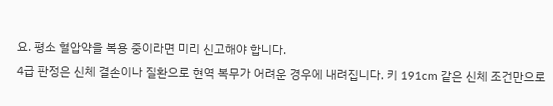요. 평소 혈압약을 복용 중이라면 미리 신고해야 합니다.
4급 판정은 신체 결손이나 질환으로 현역 복무가 어려운 경우에 내려집니다. 키 191cm 같은 신체 조건만으로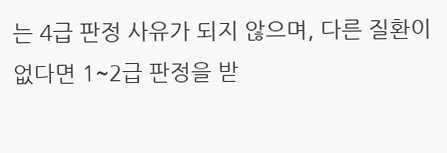는 4급 판정 사유가 되지 않으며, 다른 질환이 없다면 1~2급 판정을 받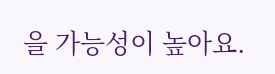을 가능성이 높아요.